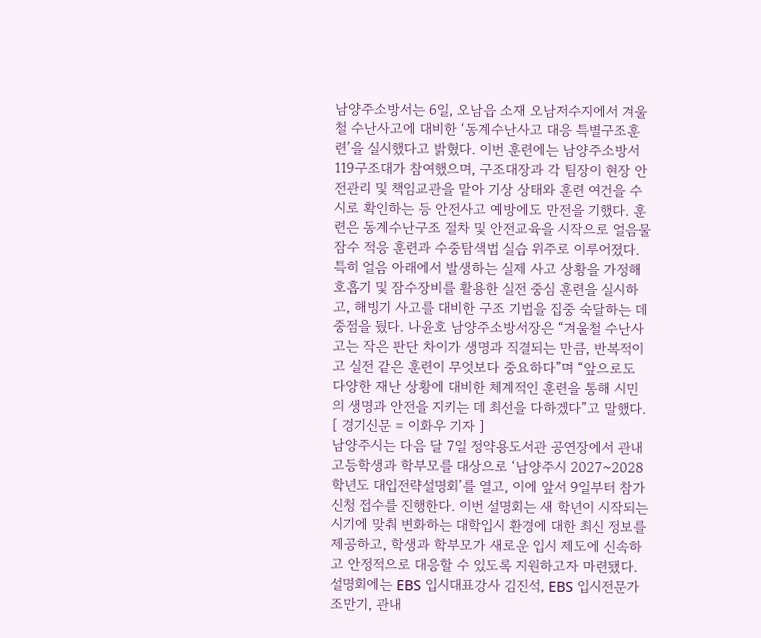남양주소방서는 6일, 오남읍 소재 오남저수지에서 겨울철 수난사고에 대비한 ‘동계수난사고 대응 특별구조훈련’을 실시했다고 밝혔다. 이번 훈련에는 남양주소방서 119구조대가 참여했으며, 구조대장과 각 팀장이 현장 안전관리 및 책임교관을 맡아 기상 상태와 훈련 여건을 수시로 확인하는 등 안전사고 예방에도 만전을 기했다. 훈련은 동계수난구조 절차 및 안전교육을 시작으로 얼음물 잠수 적응 훈련과 수중탐색법 실습 위주로 이루어졌다. 특히 얼음 아래에서 발생하는 실제 사고 상황을 가정해 호흡기 및 잠수장비를 활용한 실전 중심 훈련을 실시하고, 해빙기 사고를 대비한 구조 기법을 집중 숙달하는 데 중점을 뒀다. 나윤호 남양주소방서장은 “겨울철 수난사고는 작은 판단 차이가 생명과 직결되는 만큼, 반복적이고 실전 같은 훈련이 무엇보다 중요하다”며 “앞으로도 다양한 재난 상황에 대비한 체계적인 훈련을 통해 시민의 생명과 안전을 지키는 데 최선을 다하겠다”고 말했다. [ 경기신문 = 이화우 기자 ]
남양주시는 다음 달 7일 정약용도서관 공연장에서 관내 고등학생과 학부모를 대상으로 ‘남양주시 2027~2028학년도 대입전략설명회’를 열고, 이에 앞서 9일부터 참가 신청 접수를 진행한다. 이번 설명회는 새 학년이 시작되는 시기에 맞춰 변화하는 대학입시 환경에 대한 최신 정보를 제공하고, 학생과 학부모가 새로운 입시 제도에 신속하고 안정적으로 대응할 수 있도록 지원하고자 마련됐다. 설명회에는 EBS 입시대표강사 김진석, EBS 입시전문가 조만기, 관내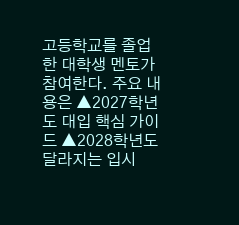고등학교를 졸업한 대학생 멘토가 참여한다. 주요 내용은 ▲2027학년도 대입 핵심 가이드 ▲2028학년도 달라지는 입시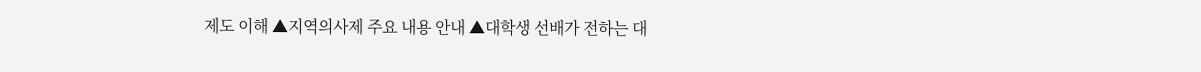제도 이해 ▲지역의사제 주요 내용 안내 ▲대학생 선배가 전하는 대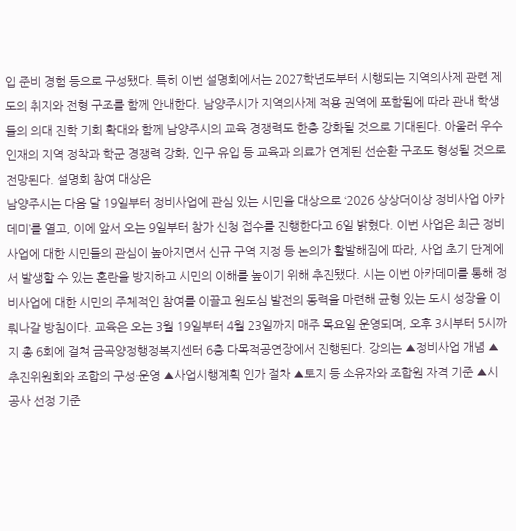입 준비 경험 등으로 구성됐다. 특히 이번 설명회에서는 2027학년도부터 시행되는 지역의사제 관련 제도의 취지와 전형 구조를 함께 안내한다. 남양주시가 지역의사제 적용 권역에 포함됨에 따라 관내 학생들의 의대 진학 기회 확대와 함께 남양주시의 교육 경쟁력도 한층 강화될 것으로 기대된다. 아울러 우수 인재의 지역 정착과 학군 경쟁력 강화, 인구 유입 등 교육과 의료가 연계된 선순환 구조도 형성될 것으로 전망된다. 설명회 참여 대상은
남양주시는 다음 달 19일부터 정비사업에 관심 있는 시민을 대상으로 ‘2026 상상더이상 정비사업 아카데미’를 열고, 이에 앞서 오는 9일부터 참가 신청 접수를 진행한다고 6일 밝혔다. 이번 사업은 최근 정비사업에 대한 시민들의 관심이 높아지면서 신규 구역 지정 등 논의가 활발해짐에 따라, 사업 초기 단계에서 발생할 수 있는 혼란을 방지하고 시민의 이해를 높이기 위해 추진됐다. 시는 이번 아카데미를 통해 정비사업에 대한 시민의 주체적인 참여를 이끌고 원도심 발전의 동력을 마련해 균형 있는 도시 성장을 이뤄나갈 방침이다. 교육은 오는 3월 19일부터 4월 23일까지 매주 목요일 운영되며, 오후 3시부터 5시까지 총 6회에 걸쳐 금곡양정행정복지센터 6층 다목적공연장에서 진행된다. 강의는 ▲정비사업 개념 ▲추진위원회와 조합의 구성·운영 ▲사업시행계획 인가 절차 ▲토지 등 소유자와 조합원 자격 기준 ▲시공사 선정 기준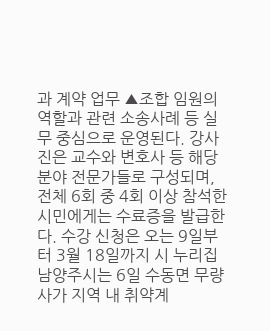과 계약 업무 ▲조합 임원의 역할과 관련 소송사례 등 실무 중심으로 운영된다. 강사진은 교수와 변호사 등 해당 분야 전문가들로 구성되며, 전체 6회 중 4회 이상 참석한 시민에게는 수료증을 발급한다. 수강 신청은 오는 9일부터 3월 18일까지 시 누리집
남양주시는 6일 수동면 무량사가 지역 내 취약계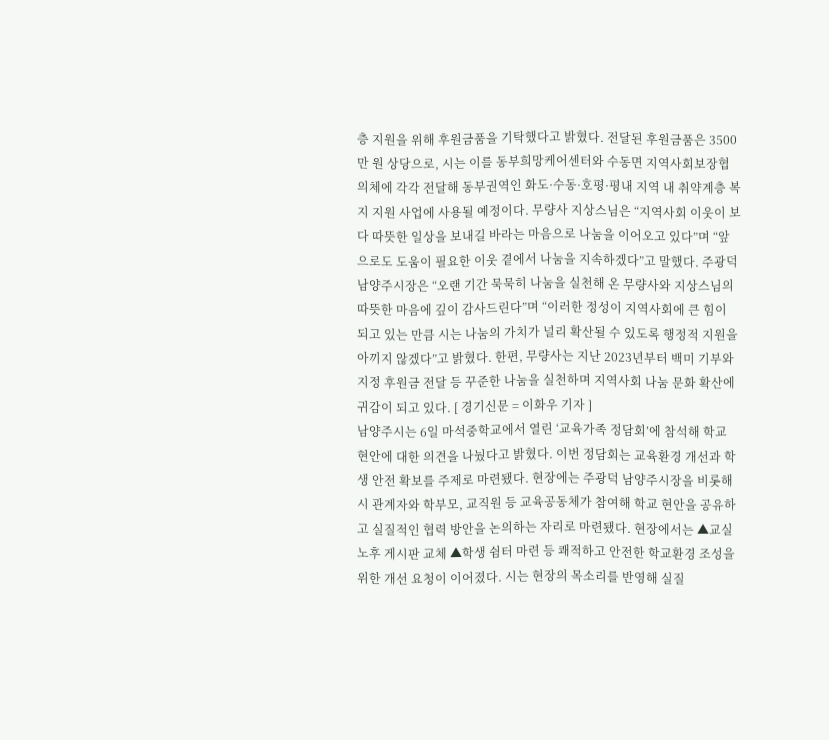층 지원을 위해 후원금품을 기탁했다고 밝혔다. 전달된 후원금품은 3500만 원 상당으로, 시는 이를 동부희망케어센터와 수동면 지역사회보장협의체에 각각 전달해 동부권역인 화도·수동·호평·평내 지역 내 취약계층 복지 지원 사업에 사용될 예정이다. 무량사 지상스님은 “지역사회 이웃이 보다 따뜻한 일상을 보내길 바라는 마음으로 나눔을 이어오고 있다”며 “앞으로도 도움이 필요한 이웃 곁에서 나눔을 지속하겠다”고 말했다. 주광덕 남양주시장은 “오랜 기간 묵묵히 나눔을 실천해 온 무량사와 지상스님의 따뜻한 마음에 깊이 감사드린다”며 “이러한 정성이 지역사회에 큰 힘이 되고 있는 만큼 시는 나눔의 가치가 널리 확산될 수 있도록 행정적 지원을 아끼지 않겠다”고 밝혔다. 한편, 무량사는 지난 2023년부터 백미 기부와 지정 후원금 전달 등 꾸준한 나눔을 실천하며 지역사회 나눔 문화 확산에 귀감이 되고 있다. [ 경기신문 = 이화우 기자 ]
남양주시는 6일 마석중학교에서 열린 ‘교육가족 정담회’에 참석해 학교 현안에 대한 의견을 나눴다고 밝혔다. 이번 정담회는 교육환경 개선과 학생 안전 확보를 주제로 마련됐다. 현장에는 주광덕 남양주시장을 비롯해 시 관계자와 학부모, 교직원 등 교육공동체가 참여해 학교 현안을 공유하고 실질적인 협력 방안을 논의하는 자리로 마련됐다. 현장에서는 ▲교실 노후 게시판 교체 ▲학생 쉼터 마련 등 쾌적하고 안전한 학교환경 조성을 위한 개선 요청이 이어졌다. 시는 현장의 목소리를 반영해 실질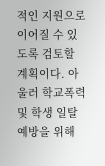적인 지원으로 이어질 수 있도록 검토할 계획이다. 아울러 학교폭력 및 학생 일탈 예방을 위해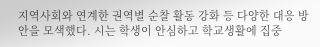지역사회와 연계한 권역별 순찰 활동 강화 등 다양한 대응 방안을 모색했다. 시는 학생이 안심하고 학교생활에 집중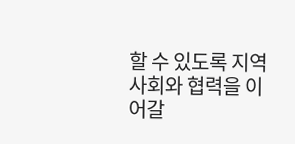할 수 있도록 지역사회와 협력을 이어갈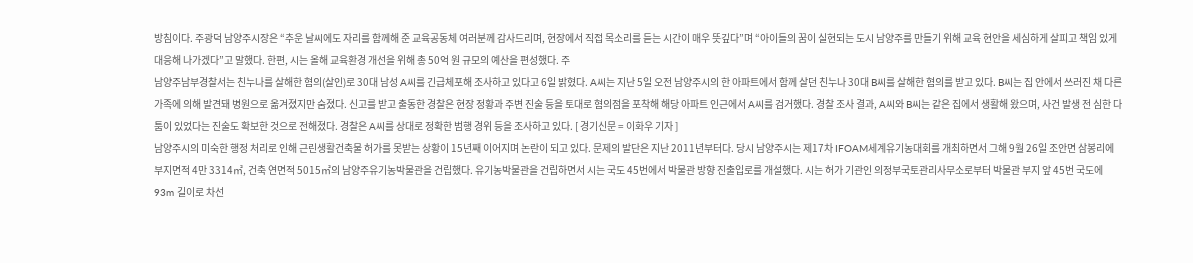방침이다. 주광덕 남양주시장은 “추운 날씨에도 자리를 함께해 준 교육공동체 여러분께 감사드리며, 현장에서 직접 목소리를 듣는 시간이 매우 뜻깊다”며 “아이들의 꿈이 실현되는 도시 남양주를 만들기 위해 교육 현안을 세심하게 살피고 책임 있게 대응해 나가겠다”고 말했다. 한편, 시는 올해 교육환경 개선을 위해 총 50억 원 규모의 예산을 편성했다. 주
남양주남부경찰서는 친누나를 살해한 혐의(살인)로 30대 남성 A씨를 긴급체포해 조사하고 있다고 6일 밝혔다. A씨는 지난 5일 오전 남양주시의 한 아파트에서 함께 살던 친누나 30대 B씨를 살해한 혐의를 받고 있다. B씨는 집 안에서 쓰러진 채 다른 가족에 의해 발견돼 병원으로 옮겨졌지만 숨졌다. 신고를 받고 출동한 경찰은 현장 정황과 주변 진술 등을 토대로 혐의점을 포착해 해당 아파트 인근에서 A씨를 검거했다. 경찰 조사 결과, A씨와 B씨는 같은 집에서 생활해 왔으며, 사건 발생 전 심한 다툼이 있었다는 진술도 확보한 것으로 전해졌다. 경찰은 A씨를 상대로 정확한 범행 경위 등을 조사하고 있다. [ 경기신문 = 이화우 기자 ]
남양주시의 미숙한 행정 처리로 인해 근린생활건축물 허가를 못받는 상황이 15년째 이어지며 논란이 되고 있다. 문제의 발단은 지난 2011년부터다. 당시 남양주시는 제17차 IFOAM세계유기농대회를 개최하면서 그해 9월 26일 조안면 삼봉리에 부지면적 4만 3314㎡, 건축 연면적 5015㎡의 남양주유기농박물관을 건립했다. 유기농박물관을 건립하면서 시는 국도 45번에서 박물관 방향 진출입로를 개설했다. 시는 허가 기관인 의정부국토관리사무소로부터 박물관 부지 앞 45번 국도에 93m 길이로 차선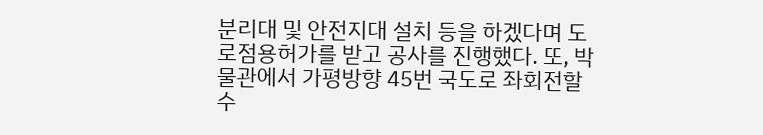분리대 및 안전지대 설치 등을 하겠다며 도로점용허가를 받고 공사를 진행했다. 또, 박물관에서 가평방향 45번 국도로 좌회전할 수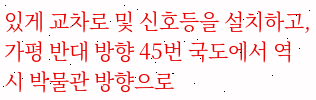있게 교차로 및 신호등을 설치하고, 가평 반대 방향 45번 국도에서 역시 박물관 방향으로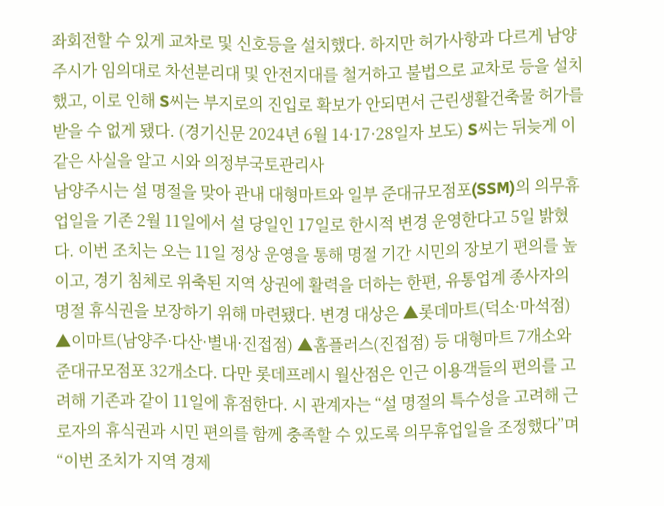좌회전할 수 있게 교차로 및 신호등을 설치했다. 하지만 허가사항과 다르게 남양주시가 임의대로 차선분리대 및 안전지대를 철거하고 불법으로 교차로 등을 설치했고, 이로 인해 S씨는 부지로의 진입로 확보가 안되면서 근린생활건축물 허가를 받을 수 없게 됐다. (경기신문 2024년 6월 14·17·28일자 보도) S씨는 뒤늦게 이같은 사실을 알고 시와 의정부국토관리사
남양주시는 설 명절을 맞아 관내 대형마트와 일부 준대규모점포(SSM)의 의무휴업일을 기존 2월 11일에서 설 당일인 17일로 한시적 변경 운영한다고 5일 밝혔다. 이번 조치는 오는 11일 정상 운영을 통해 명절 기간 시민의 장보기 편의를 높이고, 경기 침체로 위축된 지역 상권에 활력을 더하는 한편, 유통업계 종사자의 명절 휴식권을 보장하기 위해 마련됐다. 변경 대상은 ▲롯데마트(덕소·마석점) ▲이마트(남양주·다산·별내·진접점) ▲홈플러스(진접점) 등 대형마트 7개소와 준대규모점포 32개소다. 다만 롯데프레시 월산점은 인근 이용객들의 편의를 고려해 기존과 같이 11일에 휴점한다. 시 관계자는 “설 명절의 특수성을 고려해 근로자의 휴식권과 시민 편의를 함께 충족할 수 있도록 의무휴업일을 조정했다”며 “이번 조치가 지역 경제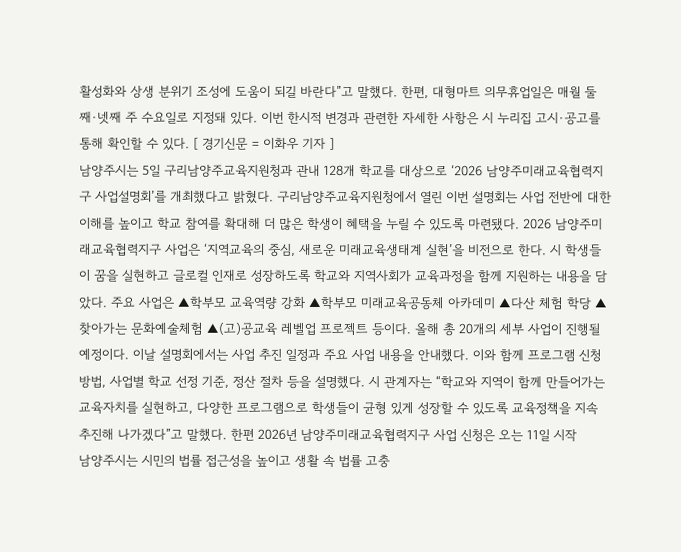활성화와 상생 분위기 조성에 도움이 되길 바란다”고 말했다. 한편, 대형마트 의무휴업일은 매월 둘째·넷째 주 수요일로 지정돼 있다. 이번 한시적 변경과 관련한 자세한 사항은 시 누리집 고시·공고를 통해 확인할 수 있다. [ 경기신문 = 이화우 기자 ]
남양주시는 5일 구리남양주교육지원청과 관내 128개 학교를 대상으로 ‘2026 남양주미래교육협력지구 사업설명회’를 개최했다고 밝혔다. 구리남양주교육지원청에서 열린 이번 설명회는 사업 전반에 대한 이해를 높이고 학교 참여를 확대해 더 많은 학생이 혜택을 누릴 수 있도록 마련됐다. 2026 남양주미래교육협력지구 사업은 ‘지역교육의 중심, 새로운 미래교육생태계 실현’을 비전으로 한다. 시 학생들이 꿈을 실현하고 글로컬 인재로 성장하도록 학교와 지역사회가 교육과정을 함께 지원하는 내용을 담았다. 주요 사업은 ▲학부모 교육역량 강화 ▲학부모 미래교육공동체 아카데미 ▲다산 체험 학당 ▲찾아가는 문화예술체험 ▲(고)공교육 레벨업 프로젝트 등이다. 올해 총 20개의 세부 사업이 진행될 예정이다. 이날 설명회에서는 사업 추진 일정과 주요 사업 내용을 안내했다. 이와 함께 프로그램 신청 방법, 사업별 학교 선정 기준, 정산 절차 등을 설명했다. 시 관계자는 “학교와 지역이 함께 만들어가는 교육자치를 실현하고, 다양한 프로그램으로 학생들이 균형 있게 성장할 수 있도록 교육정책을 지속 추진해 나가겠다”고 말했다. 한편 2026년 남양주미래교육협력지구 사업 신청은 오는 11일 시작
남양주시는 시민의 법률 접근성을 높이고 생활 속 법률 고충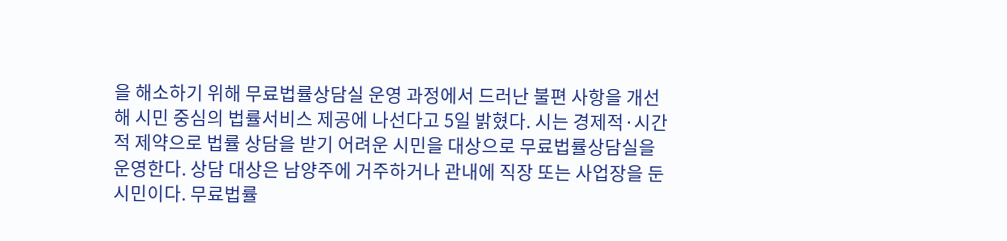을 해소하기 위해 무료법률상담실 운영 과정에서 드러난 불편 사항을 개선해 시민 중심의 법률서비스 제공에 나선다고 5일 밝혔다. 시는 경제적·시간적 제약으로 법률 상담을 받기 어려운 시민을 대상으로 무료법률상담실을 운영한다. 상담 대상은 남양주에 거주하거나 관내에 직장 또는 사업장을 둔 시민이다. 무료법률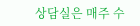상담실은 매주 수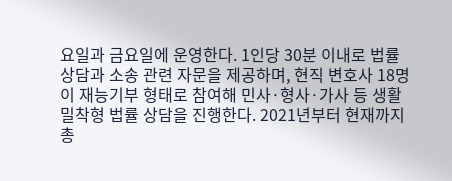요일과 금요일에 운영한다. 1인당 30분 이내로 법률 상담과 소송 관련 자문을 제공하며, 현직 변호사 18명이 재능기부 형태로 참여해 민사·형사·가사 등 생활 밀착형 법률 상담을 진행한다. 2021년부터 현재까지 총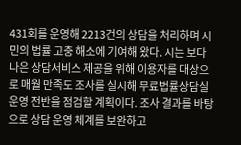431회를 운영해 2213건의 상담을 처리하며 시민의 법률 고충 해소에 기여해 왔다. 시는 보다 나은 상담서비스 제공을 위해 이용자를 대상으로 매월 만족도 조사를 실시해 무료법률상담실 운영 전반을 점검할 계획이다. 조사 결과를 바탕으로 상담 운영 체계를 보완하고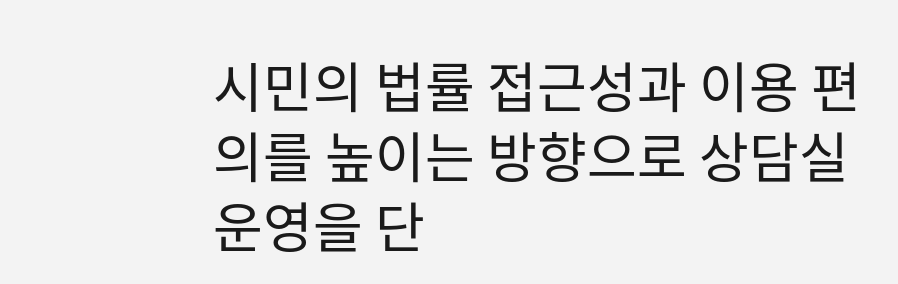시민의 법률 접근성과 이용 편의를 높이는 방향으로 상담실 운영을 단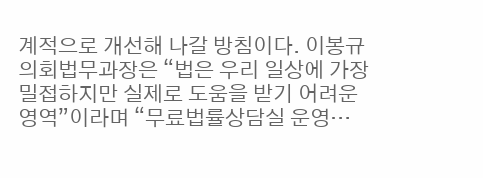계적으로 개선해 나갈 방침이다. 이봉규 의회법무과장은 “법은 우리 일상에 가장 밀접하지만 실제로 도움을 받기 어려운 영역”이라며 “무료법률상담실 운영…